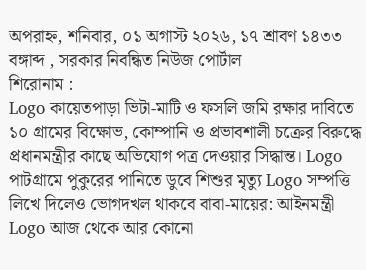অপরাহ্ন, শনিবার, ০১ অগাস্ট ২০২৬, ১৭ শ্রাবণ ১৪৩৩ বঙ্গাব্দ , সরকার নিবন্ধিত নিউজ পোর্টাল
শিরোনাম :
Logo কায়েতপাড়া ভিটা-মাটি ও ফসলি জমি রক্ষার দাবিতে ১০ গ্রামের বিক্ষোভ, কোম্পানি ও প্রভাবশালী চক্রের বিরুদ্ধে প্রধানমন্ত্রীর কাছে অভিযোগ পত্র দেওয়ার সিদ্ধান্ত। Logo পাটগ্রামে পুকুরের পানিতে ডুবে শিশুর মৃত্যু Logo সম্পত্তি লিখে দিলেও ভোগদখল থাকবে বাবা-মায়ের: আইনমন্ত্রী Logo আজ থেকে আর কোনো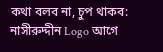কথা বলব না, চুপ থাকব: নাসীরুদ্দীন Logo আগে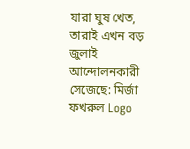যারা ঘুষ খেত, তারাই এখন বড় জুলাই আন্দোলনকারী সেজেছে: মির্জা ফখরুল Logo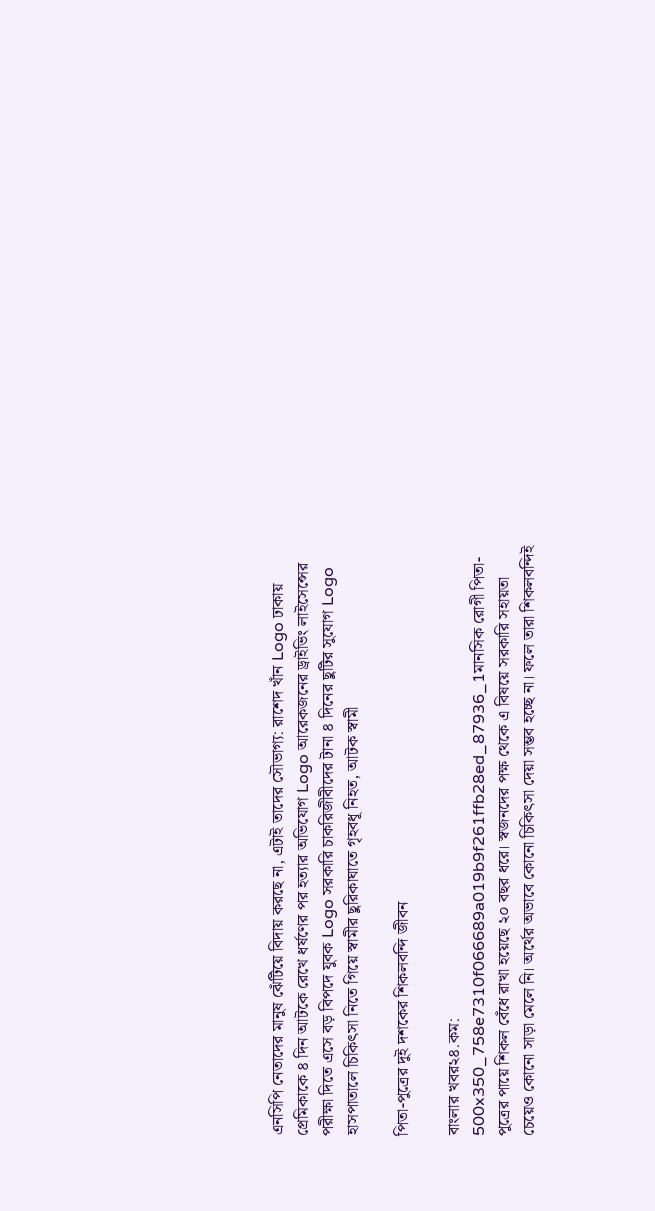এনসিপি নেতাদের মানুষ ঝেঁটিয়ে বিদায় করছে না, এটাই তাদের সৌভাগ্য: রাশেদ খাঁন Logo ঢাকায় প্রেমিকাকে ৪ দিন আটকে রেখে ধর্ষণের পর হত্যার অভিযোগ Logo আরেকজনের ড্রাইভিং লাইসেন্সের পরীক্ষা দিতে এসে বড় বিপদে যুবক Logo সরকারি চাকরিজীবীদের টানা ৪ দিনের ছুটির সুযোগ Logo হাসপাতালে চিকিৎসা নিতে গিয়ে স্বামীর ছুরিকাঘাতে গৃহবধূ নিহত, আটক স্বামী

পিতা-পুত্রের দুই দশকের শিকলবন্দি জীবন

বাংলার খবর২৪.কম: 500x350_758e7310f066689a019b9f261ffb28ed_87936_1মানসিক রোগী পিতা-পুত্রের পায়ে শিকল বেঁধে রাখা হয়েছে ২০ বছর ধরে। স্বজনদের পক্ষ থেকে এ বিষয়ে সরকারি সহায়তা চেয়েও কোনো সাড়া মেলে নি। অর্থের অভাবে কোনো চিকিৎসা দেয়া সম্ভব হচ্ছে না। ফলে তারা শিকলবন্দিই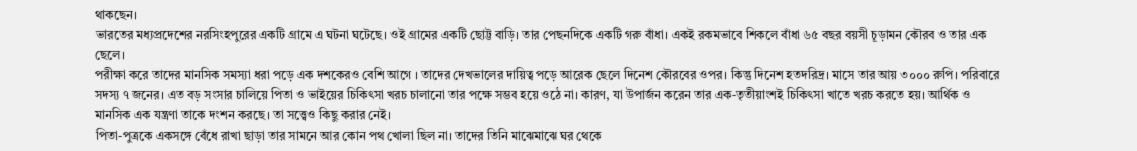থাকছেন।
ভারতের মধ্যপ্রদেশের নরসিংহপুরের একটি গ্রামে এ ঘটনা ঘটেছে। ওই গ্রামের একটি ছোট্ট বাড়ি। তার পেছনদিকে একটি গরু বাঁধা। একই রকমভাবে শিকলে বাঁধা ৬৫ বছর বয়সী চূড়ামন কৌরব ও তার এক ছেলে।
পরীক্ষা করে তাদের মানসিক সমস্যা ধরা পড়ে এক দশকেরও বেশি আগে । তাদের দেখভালের দায়িত্ব পড়ে আরেক ছেলে দিনেশ কৌরবের ওপর। কিন্তু দিনেশ হতদরিদ্র। মাসে তার আয় ৩০০০ রুপি। পরিবারে সদস্য ৭ জনের। এত বড় সংসার চালিয়ে পিতা ও ভাইয়ের চিকিৎসা খরচ চালানো তার পক্ষে সম্ভব হয়ে ওঠে না। কারণ, যা উপার্জন করেন তার এক-তৃতীয়াংশই চিকিৎসা খাতে খরচ করতে হয়। আর্থিক ও মানসিক এক যন্ত্রণা তাকে দংশন করছে। তা সত্ত্বেও কিছু করার নেই।
পিতা-পুত্রকে একসঙ্গে বেঁধে রাখা ছাড়া তার সামনে আর কোন পথ খোলা ছিল না। তাদের তিনি মাঝেমাঝে ঘর থেকে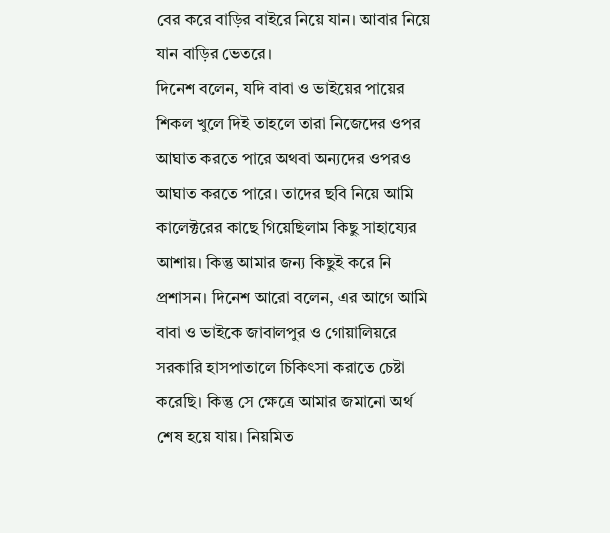বের করে বাড়ির বাইরে নিয়ে যান। আবার নিয়ে যান বাড়ির ভেতরে।
দিনেশ বলেন, যদি বাবা ও ভাইয়ের পায়ের শিকল খুলে দিই তাহলে তারা নিজেদের ওপর আঘাত করতে পারে অথবা অন্যদের ওপরও আঘাত করতে পারে। তাদের ছবি নিয়ে আমি কালেক্টরের কাছে গিয়েছিলাম কিছু সাহায্যের আশায়। কিন্তু আমার জন্য কিছুই করে নি প্রশাসন। দিনেশ আরো বলেন, এর আগে আমি বাবা ও ভাইকে জাবালপুর ও গোয়ালিয়রে সরকারি হাসপাতালে চিকিৎসা করাতে চেষ্টা করেছি। কিন্তু সে ক্ষেত্রে আমার জমানো অর্থ শেষ হয়ে যায়। নিয়মিত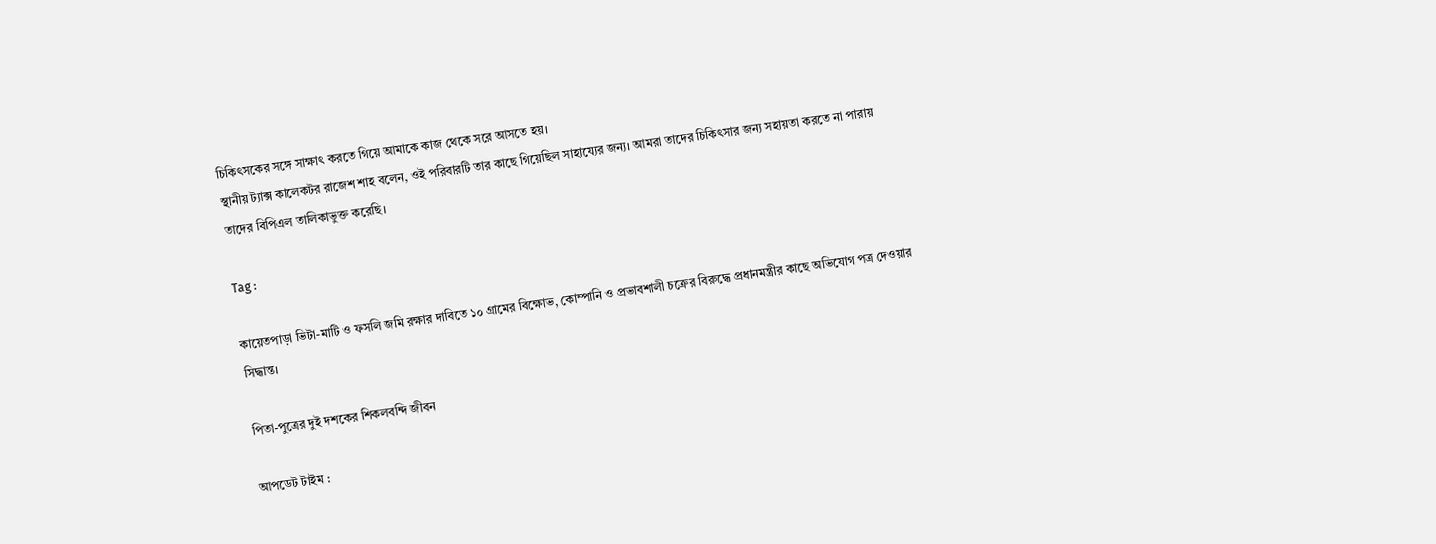চিকিৎসকের সঙ্গে সাক্ষাৎ করতে গিয়ে আমাকে কাজ থেকে সরে আসতে হয়।
স্থানীয় ট্যাক্স কালেকটর রাজেশ শাহ বলেন, ওই পরিবারটি তার কাছে গিয়েছিল সাহায্যের জন্য। আমরা তাদের চিকিৎসার জন্য সহায়তা করতে না পারায় তাদের বিপিএল তালিকাভুক্ত করেছি।

Tag :

কায়েতপাড়া ভিটা-মাটি ও ফসলি জমি রক্ষার দাবিতে ১০ গ্রামের বিক্ষোভ, কোম্পানি ও প্রভাবশালী চক্রের বিরুদ্ধে প্রধানমন্ত্রীর কাছে অভিযোগ পত্র দেওয়ার সিদ্ধান্ত।

পিতা-পুত্রের দুই দশকের শিকলবন্দি জীবন

আপডেট টাইম :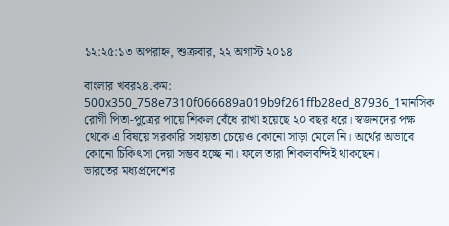১২:২৫:১৩ অপরাহ্ন, শুক্রবার, ২২ অগাস্ট ২০১৪

বাংলার খবর২৪.কম: 500x350_758e7310f066689a019b9f261ffb28ed_87936_1মানসিক রোগী পিতা-পুত্রের পায়ে শিকল বেঁধে রাখা হয়েছে ২০ বছর ধরে। স্বজনদের পক্ষ থেকে এ বিষয়ে সরকারি সহায়তা চেয়েও কোনো সাড়া মেলে নি। অর্থের অভাবে কোনো চিকিৎসা দেয়া সম্ভব হচ্ছে না। ফলে তারা শিকলবন্দিই থাকছেন।
ভারতের মধ্যপ্রদেশের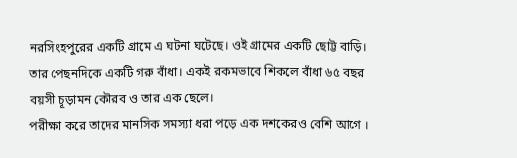নরসিংহপুরের একটি গ্রামে এ ঘটনা ঘটেছে। ওই গ্রামের একটি ছোট্ট বাড়ি। তার পেছনদিকে একটি গরু বাঁধা। একই রকমভাবে শিকলে বাঁধা ৬৫ বছর বয়সী চূড়ামন কৌরব ও তার এক ছেলে।
পরীক্ষা করে তাদের মানসিক সমস্যা ধরা পড়ে এক দশকেরও বেশি আগে ।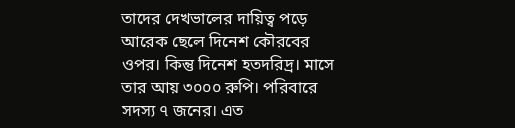তাদের দেখভালের দায়িত্ব পড়ে আরেক ছেলে দিনেশ কৌরবের ওপর। কিন্তু দিনেশ হতদরিদ্র। মাসে তার আয় ৩০০০ রুপি। পরিবারে সদস্য ৭ জনের। এত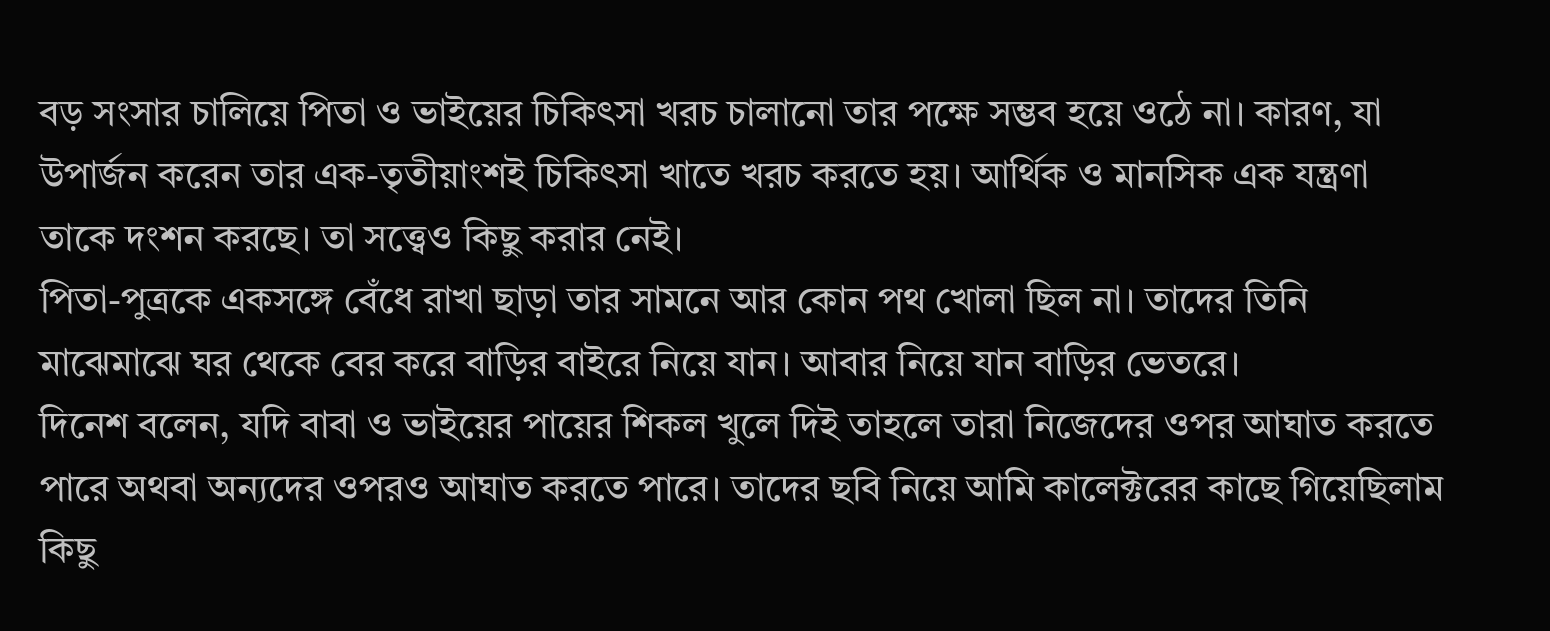বড় সংসার চালিয়ে পিতা ও ভাইয়ের চিকিৎসা খরচ চালানো তার পক্ষে সম্ভব হয়ে ওঠে না। কারণ, যা উপার্জন করেন তার এক-তৃতীয়াংশই চিকিৎসা খাতে খরচ করতে হয়। আর্থিক ও মানসিক এক যন্ত্রণা তাকে দংশন করছে। তা সত্ত্বেও কিছু করার নেই।
পিতা-পুত্রকে একসঙ্গে বেঁধে রাখা ছাড়া তার সামনে আর কোন পথ খোলা ছিল না। তাদের তিনি মাঝেমাঝে ঘর থেকে বের করে বাড়ির বাইরে নিয়ে যান। আবার নিয়ে যান বাড়ির ভেতরে।
দিনেশ বলেন, যদি বাবা ও ভাইয়ের পায়ের শিকল খুলে দিই তাহলে তারা নিজেদের ওপর আঘাত করতে পারে অথবা অন্যদের ওপরও আঘাত করতে পারে। তাদের ছবি নিয়ে আমি কালেক্টরের কাছে গিয়েছিলাম কিছু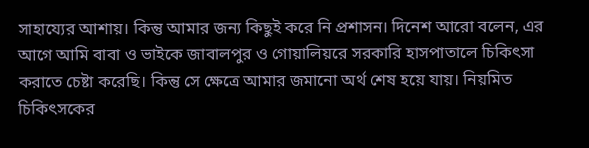সাহায্যের আশায়। কিন্তু আমার জন্য কিছুই করে নি প্রশাসন। দিনেশ আরো বলেন, এর আগে আমি বাবা ও ভাইকে জাবালপুর ও গোয়ালিয়রে সরকারি হাসপাতালে চিকিৎসা করাতে চেষ্টা করেছি। কিন্তু সে ক্ষেত্রে আমার জমানো অর্থ শেষ হয়ে যায়। নিয়মিত চিকিৎসকের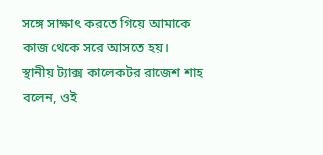সঙ্গে সাক্ষাৎ করতে গিয়ে আমাকে কাজ থেকে সরে আসতে হয়।
স্থানীয় ট্যাক্স কালেকটর রাজেশ শাহ বলেন, ওই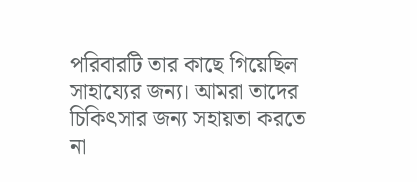পরিবারটি তার কাছে গিয়েছিল সাহায্যের জন্য। আমরা তাদের চিকিৎসার জন্য সহায়তা করতে না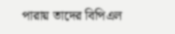পারায় তাদের বিপিএল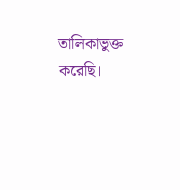তালিকাভুক্ত করেছি।